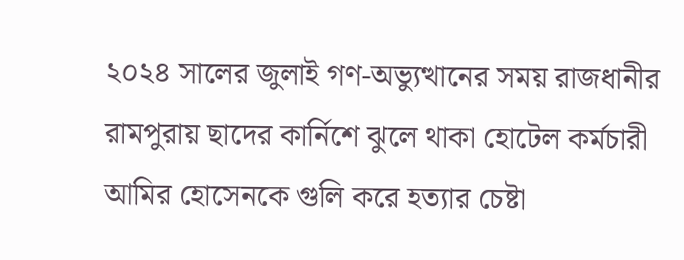২০২৪ সালের জুলাই গণ-অভ্যুত্থানের সময় রাজধানীর রামপুরায় ছাদের কার্নিশে ঝুলে থাকা হোটেল কর্মচারী আমির হোসেনকে গুলি করে হত্যার চেষ্টা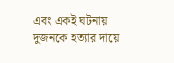এবং একই ঘটনায় দুজনকে হত্যার দায়ে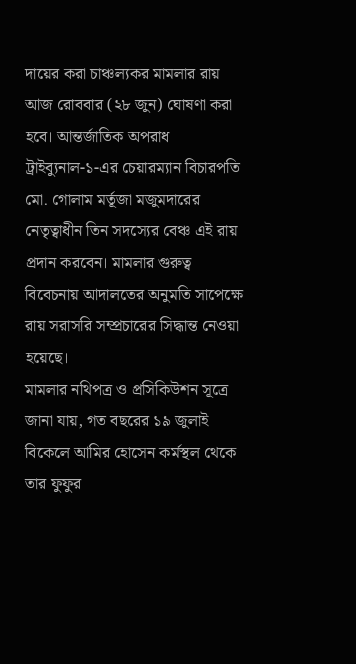দায়ের করা চাঞ্চল্যকর মামলার রায় আজ রোববার (২৮ জুন) ঘোষণা করা হবে। আন্তর্জাতিক অপরাধ ট্রাইব্যুনাল-১-এর চেয়ারম্যান বিচারপতি মো. গোলাম মর্তূজা মজুমদারের নেতৃত্বাধীন তিন সদস্যের বেঞ্চ এই রায় প্রদান করবেন। মামলার গুরুত্ব বিবেচনায় আদালতের অনুমতি সাপেক্ষে রায় সরাসরি সম্প্রচারের সিদ্ধান্ত নেওয়া হয়েছে।
মামলার নথিপত্র ও প্রসিকিউশন সূত্রে জানা যায়, গত বছরের ১৯ জুলাই বিকেলে আমির হোসেন কর্মস্থল থেকে তার ফুফুর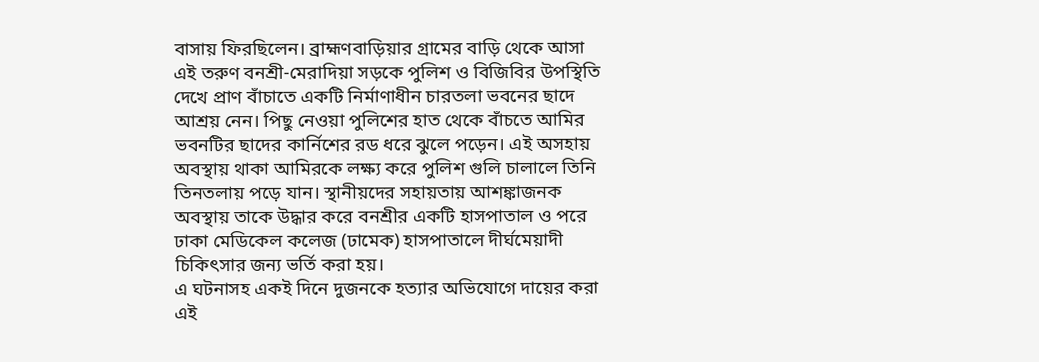বাসায় ফিরছিলেন। ব্রাহ্মণবাড়িয়ার গ্রামের বাড়ি থেকে আসা এই তরুণ বনশ্রী-মেরাদিয়া সড়কে পুলিশ ও বিজিবির উপস্থিতি দেখে প্রাণ বাঁচাতে একটি নির্মাণাধীন চারতলা ভবনের ছাদে আশ্রয় নেন। পিছু নেওয়া পুলিশের হাত থেকে বাঁচতে আমির ভবনটির ছাদের কার্নিশের রড ধরে ঝুলে পড়েন। এই অসহায় অবস্থায় থাকা আমিরকে লক্ষ্য করে পুলিশ গুলি চালালে তিনি তিনতলায় পড়ে যান। স্থানীয়দের সহায়তায় আশঙ্কাজনক অবস্থায় তাকে উদ্ধার করে বনশ্রীর একটি হাসপাতাল ও পরে ঢাকা মেডিকেল কলেজ (ঢামেক) হাসপাতালে দীর্ঘমেয়াদী চিকিৎসার জন্য ভর্তি করা হয়।
এ ঘটনাসহ একই দিনে দুজনকে হত্যার অভিযোগে দায়ের করা এই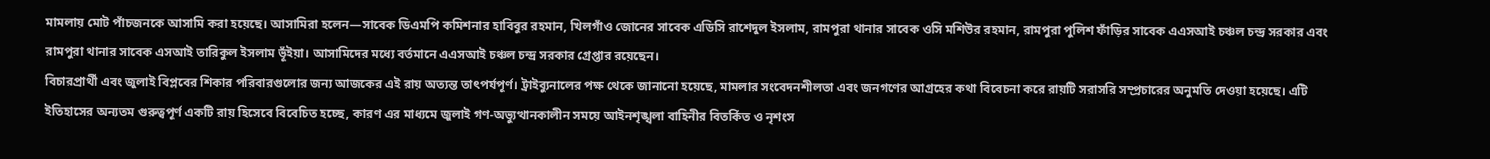মামলায় মোট পাঁচজনকে আসামি করা হয়েছে। আসামিরা হলেন—সাবেক ডিএমপি কমিশনার হাবিবুর রহমান, খিলগাঁও জোনের সাবেক এডিসি রাশেদুল ইসলাম, রামপুরা থানার সাবেক ওসি মশিউর রহমান, রামপুরা পুলিশ ফাঁড়ির সাবেক এএসআই চঞ্চল চন্দ্র সরকার এবং রামপুরা থানার সাবেক এসআই তারিকুল ইসলাম ভূঁইয়া। আসামিদের মধ্যে বর্তমানে এএসআই চঞ্চল চন্দ্র সরকার গ্রেপ্তার রয়েছেন।
বিচারপ্রার্থী এবং জুলাই বিপ্লবের শিকার পরিবারগুলোর জন্য আজকের এই রায় অত্যন্ত তাৎপর্যপূর্ণ। ট্রাইব্যুনালের পক্ষ থেকে জানানো হয়েছে, মামলার সংবেদনশীলতা এবং জনগণের আগ্রহের কথা বিবেচনা করে রায়টি সরাসরি সম্প্রচারের অনুমতি দেওয়া হয়েছে। এটি ইতিহাসের অন্যতম গুরুত্বপূর্ণ একটি রায় হিসেবে বিবেচিত হচ্ছে, কারণ এর মাধ্যমে জুলাই গণ-অভ্যুত্থানকালীন সময়ে আইনশৃঙ্খলা বাহিনীর বিতর্কিত ও নৃশংস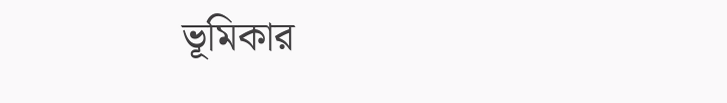ভূমিকার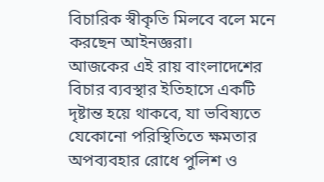বিচারিক স্বীকৃতি মিলবে বলে মনে করছেন আইনজ্ঞরা।
আজকের এই রায় বাংলাদেশের বিচার ব্যবস্থার ইতিহাসে একটি দৃষ্টান্ত হয়ে থাকবে, যা ভবিষ্যতে যেকোনো পরিস্থিতিতে ক্ষমতার অপব্যবহার রোধে পুলিশ ও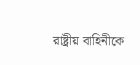রাষ্ট্রীয় বাহিনীকে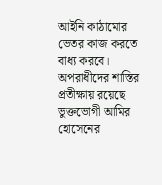আইনি কাঠামোর ভেতর কাজ করতে বাধ্য করবে। অপরাধীদের শাস্তির প্রতীক্ষায় রয়েছে ভুক্তভোগী আমির হোসেনের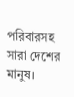পরিবারসহ সারা দেশের মানুষ।